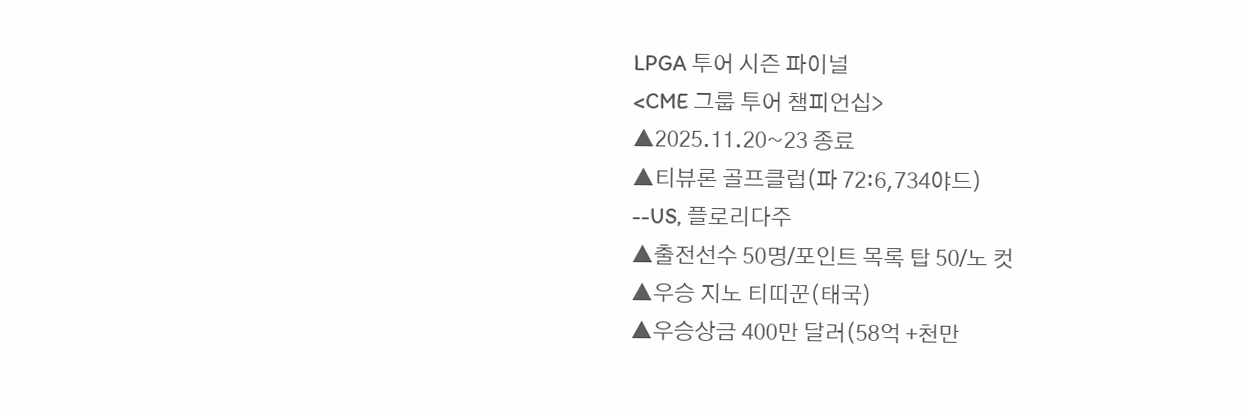LPGA 투어 시즌 파이널
<CME 그룹 투어 챔피언십>
▲2025.11.20~23 종료
▲티뷰론 골프클럽(파 72:6,734야드)
--US, 플로리다주
▲출전선수 50명/포인트 목록 탑 50/노 컷
▲우승 지노 티띠꾼(태국)
▲우승상금 400만 달러(58억 +천만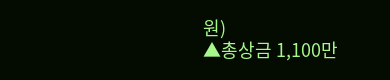원)
▲총상금 1,100만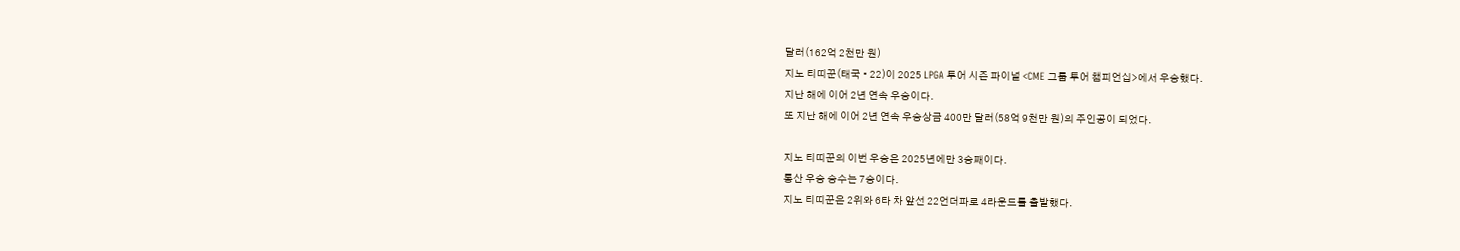달러(162억 2천만 원)
지노 티띠꾼(태국 • 22)이 2025 LPGA 투어 시즌 파이널 <CME 그룹 투어 챔피언십>에서 우승했다.
지난 해에 이어 2년 연속 우승이다.
또 지난 해에 이어 2년 연속 우승상금 400만 달러(58억 9천만 원)의 주인공이 되었다.

지노 티띠꾼의 이번 우승은 2025년에만 3승째이다.
통산 우승 승수는 7승이다.
지노 티띠꾼은 2위와 6타 차 앞선 22언더파로 4라운드를 출발했다.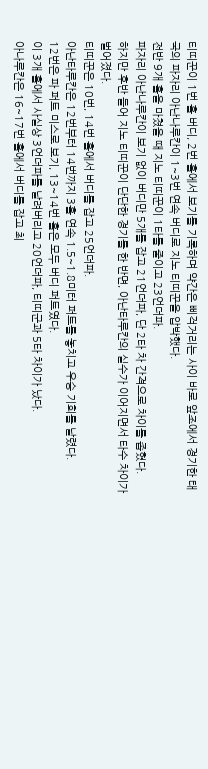티띠꾼이 1번 홀 버디, 2번 홀에서 보기를 기록하며 약간은 삐걱거리는 사이 바로 앞조에서 경기한 태국의 파자리 아난나루칸이 1~3번 연속 버디로 지노 티띠꾼을 압박했다.
전반 9개 홀을 마쳤을 때 지노 티띠꾼이 1타를 줄이고 23언더파.
파자리 아난나루칸이 보기 없이 버디만 5개를 잡고 21언더파, 단 2타 차 간격으로 차이를 좁혔다.
하지만 후반 들어 지노 티띠꾼이 단단한 경기를 한 반면, 아난타루칸의 실수가 이어지면서 타수 차이가 벌어졌다.
티띠꾼은 10번, 14번 홀에서 버디를 잡고 25언더파.
아난타루칸은 12번부터 14번까지 3홀 연속 1.5~1.8미터 퍼트를 놓치고 우승 기회를 날렸다.
12번은 파 퍼트 미스로 보기, 13~14번 홀은 모두 버디 퍼트였다.
이 3개 홀에서 사실상 3언더파를 날려버리고 20언더파, 티띠군과 5타 차이가 났다.
아나루칸은 16~17번 홀에서 버디를 잡고 최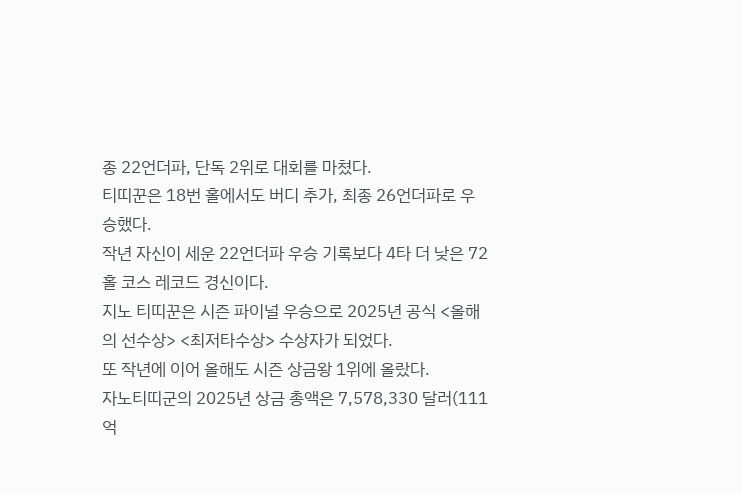종 22언더파, 단독 2위로 대회를 마쳤다.
티띠꾼은 18번 홀에서도 버디 추가, 최종 26언더파로 우승했다.
작년 자신이 세운 22언더파 우승 기록보다 4타 더 낮은 72홀 코스 레코드 경신이다.
지노 티띠꾼은 시즌 파이널 우승으로 2025년 공식 <올해의 선수상> <최저타수상> 수상자가 되었다.
또 작년에 이어 올해도 시즌 상금왕 1위에 올랐다.
자노티띠군의 2025년 상금 총액은 7,578,330 달러(111억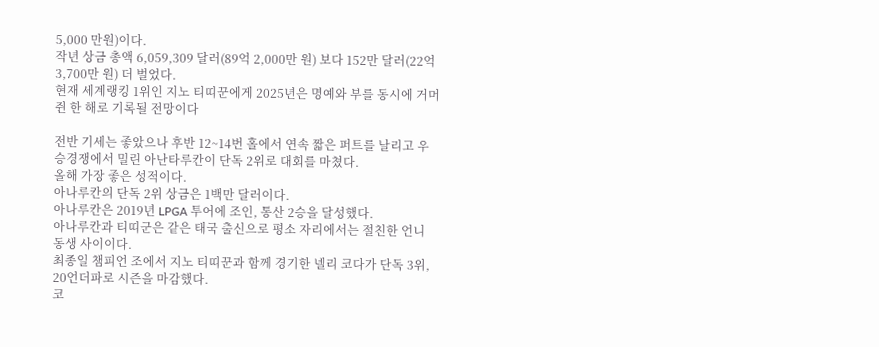5,000 만원)이다.
작년 상금 총액 6,059,309 달러(89억 2,000만 원) 보다 152만 달러(22억 3,700만 원) 더 벌었다.
현재 세계랭킹 1위인 지노 티띠꾼에게 2025년은 명예와 부를 동시에 거머쥔 한 해로 기록될 전망이다

전반 기세는 좋았으나 후반 12~14번 홀에서 연속 짧은 퍼트를 날리고 우승경쟁에서 밀린 아난타루칸이 단독 2위로 대회를 마쳤다.
올해 가장 좋은 성적이다.
아나루칸의 단독 2위 상금은 1백만 달러이다.
아나루칸은 2019년 LPGA 투어에 조인, 통산 2승을 달성했다.
아나루칸과 티띠군은 같은 태국 출신으로 평소 자리에서는 절친한 언니 동생 사이이다.
최종일 챔피언 조에서 지노 티띠꾼과 함께 경기한 넬리 코다가 단독 3위, 20언더파로 시즌을 마감했다.
코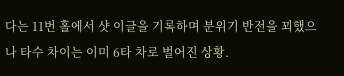다는 11번 홀에서 샷 이글을 기록하며 분위기 반전을 꾀했으나 타수 차이는 이미 6타 차로 벌어진 상황.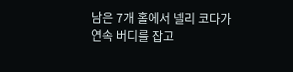남은 7개 홀에서 넬리 코다가 연속 버디를 잡고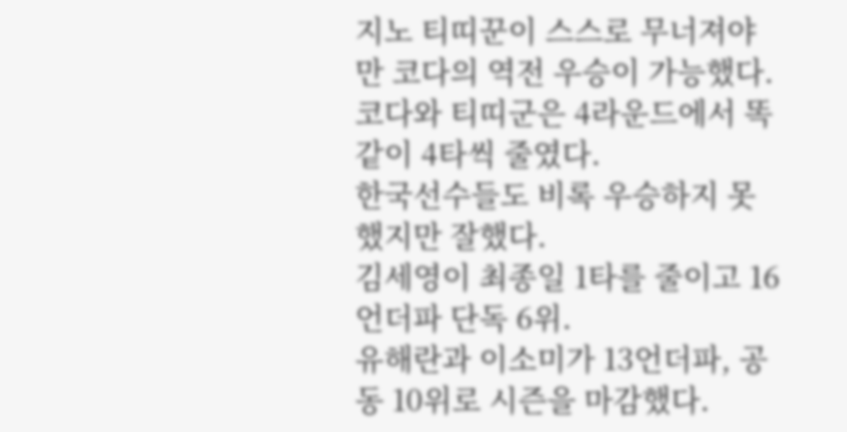지노 티띠꾼이 스스로 무너져야만 코다의 역전 우승이 가능했다.
코다와 티띠군은 4라운드에서 똑같이 4타씩 줄였다.
한국선수들도 비록 우승하지 못했지만 잘했다.
김세영이 최종일 1타를 줄이고 16언더파 단독 6위.
유해란과 이소미가 13언더파, 공동 10위로 시즌을 마감했다.